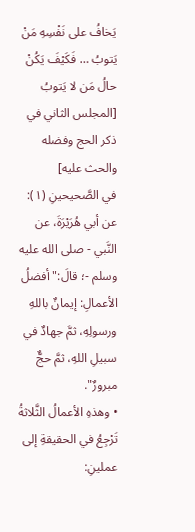يَخافُ على نَفْسِهِ مَنْ يَتوبُ … فَكَيْفَ يَكُنْ حالُ مَن لا يَتوبُ
[المجلس الثاني في ذكر الحج وفضله والحث عليه]
في الصَّحيحينِ (١): عن أبي هُرَيْرَةَ، عن النَّبي - صلى الله عليه وسلم -؛ قالَ:"أفضلُ الأعمالِ: إيمانٌ باللهِ ورسولِهِ، ثمَّ جهادٌ في سبيلِ اللهِ، ثمَّ حجٌّ مبرورٌ".
• وهذهِ الأعمالُ الثَّلاثةُ تَرْجِعُ في الحقيقةِ إلى عملينِ: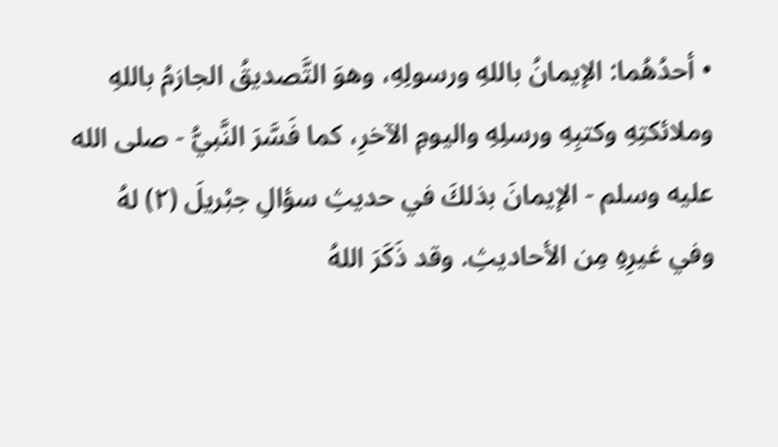• أحدُهُما: الإيمانُ باللهِ ورسولِهِ، وهوَ التَّصديقُ الجازمُ باللهِ وملائكتِهِ وكتبِهِ ورسلِهِ واليومِ الآخرِ، كما فَسَّرَ النَّبيُّ - صلى الله عليه وسلم - الإيمانَ بذلكَ في حديثِ سؤالِ جبْريلَ (٢) لهُ وفي غيرِهِ مِن الأحاديثِ. وقد ذَكَرَ اللهُ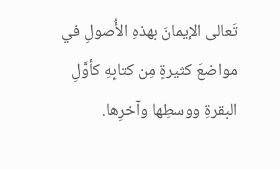تَعالى الإيمانَ بهذهِ الأُصولِ في مواضعَ كثيرةٍ مِن كتابِهِ كأوَّلِ البقرةِ ووسطِها وآخرِها.